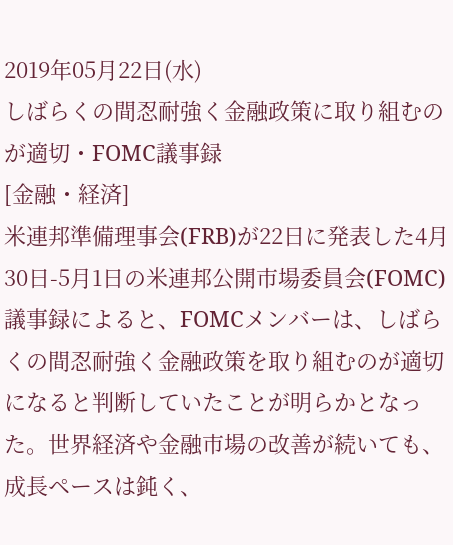2019年05月22日(水)
しばらくの間忍耐強く金融政策に取り組むのが適切・FOMC議事録
[金融・経済]
米連邦準備理事会(FRB)が22日に発表した4月30日-5月1日の米連邦公開市場委員会(FOMC)議事録によると、FOMCメンバーは、しばらくの間忍耐強く金融政策を取り組むのが適切になると判断していたことが明らかとなった。世界経済や金融市場の改善が続いても、成長ペースは鈍く、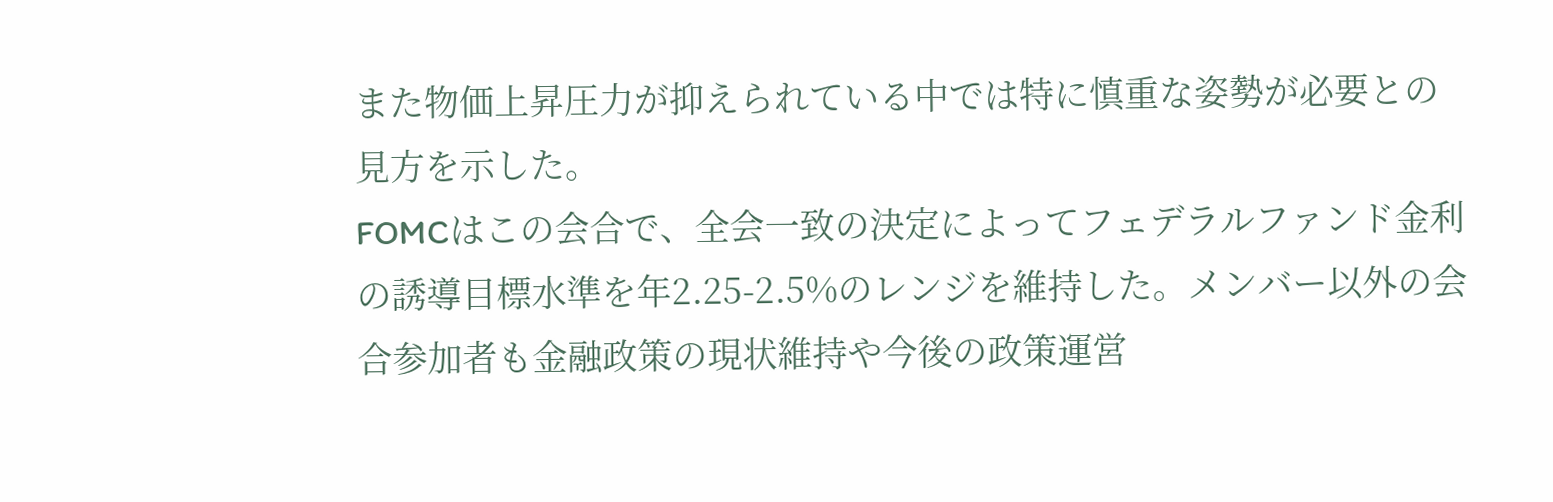また物価上昇圧力が抑えられている中では特に慎重な姿勢が必要との見方を示した。
FOMCはこの会合で、全会一致の決定によってフェデラルファンド金利の誘導目標水準を年2.25-2.5%のレンジを維持した。メンバー以外の会合参加者も金融政策の現状維持や今後の政策運営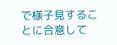で様子見することに合意して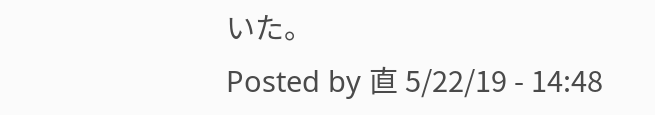いた。
Posted by 直 5/22/19 - 14:48